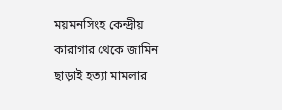ময়মনসিংহ কেন্দ্রীয় কারাগার থেকে জামিন ছাড়াই হত্যা মামলার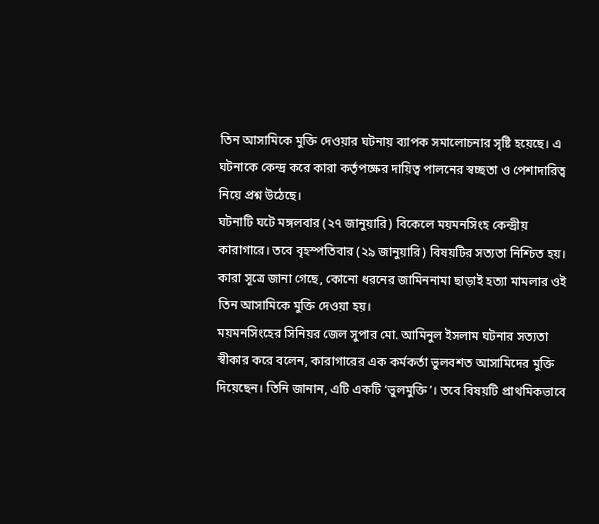তিন আসামিকে মুক্তি দেওয়ার ঘটনায় ব্যাপক সমালোচনার সৃষ্টি হয়েছে। এ ঘটনাকে কেন্দ্র করে কারা কর্তৃপক্ষের দায়িত্ব পালনের স্বচ্ছতা ও পেশাদারিত্ব নিয়ে প্রশ্ন উঠেছে।
ঘটনাটি ঘটে মঙ্গলবার (২৭ জানুয়ারি) বিকেলে ময়মনসিংহ কেন্দ্রীয় কারাগারে। তবে বৃহস্পতিবার (২৯ জানুয়ারি) বিষয়টির সত্যতা নিশ্চিত হয়। কারা সূত্রে জানা গেছে, কোনো ধরনের জামিননামা ছাড়াই হত্যা মামলার ওই তিন আসামিকে মুক্তি দেওয়া হয়।
ময়মনসিংহের সিনিয়র জেল সুপার মো. আমিনুল ইসলাম ঘটনার সত্যতা স্বীকার করে বলেন, কারাগারের এক কর্মকর্তা ভুলবশত আসামিদের মুক্তি দিয়েছেন। তিনি জানান, এটি একটি ‘ভুলমুক্তি’। তবে বিষয়টি প্রাথমিকভাবে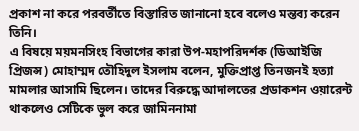প্রকাশ না করে পরবর্তীতে বিস্তারিত জানানো হবে বলেও মন্তব্য করেন তিনি।
এ বিষয়ে ময়মনসিংহ বিভাগের কারা উপ-মহাপরিদর্শক (ডিআইজি প্রিজন্স) মোহাম্মদ তৌহিদুল ইসলাম বলেন, মুক্তিপ্রাপ্ত তিনজনই হত্যা মামলার আসামি ছিলেন। তাদের বিরুদ্ধে আদালতের প্রডাকশন ওয়ারেন্ট থাকলেও সেটিকে ভুল করে জামিননামা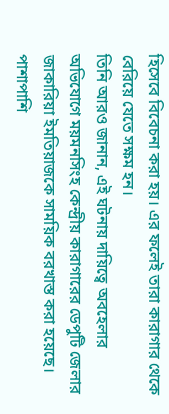হিসেবে বিবেচনা করা হয়। এর ফলেই তারা কারাগার থেকে বেরিয়ে যেতে সক্ষম হন।
তিনি আরও জানান, এই ঘটনায় দায়িত্বে অবহেলার অভিযোগে ময়মনসিংহ কেন্দ্রীয় কারাগারের ডেপুটি জেলার জাকারিয়া ইমতিয়াজকে সাময়িক বরখাস্ত করা হয়েছে। পাশাপাশি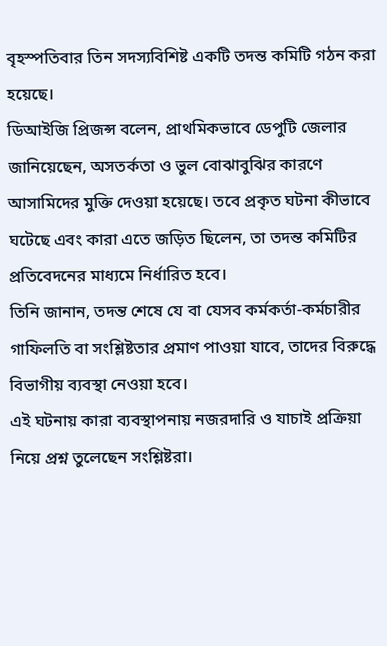বৃহস্পতিবার তিন সদস্যবিশিষ্ট একটি তদন্ত কমিটি গঠন করা হয়েছে।
ডিআইজি প্রিজন্স বলেন, প্রাথমিকভাবে ডেপুটি জেলার জানিয়েছেন, অসতর্কতা ও ভুল বোঝাবুঝির কারণে আসামিদের মুক্তি দেওয়া হয়েছে। তবে প্রকৃত ঘটনা কীভাবে ঘটেছে এবং কারা এতে জড়িত ছিলেন, তা তদন্ত কমিটির প্রতিবেদনের মাধ্যমে নির্ধারিত হবে।
তিনি জানান, তদন্ত শেষে যে বা যেসব কর্মকর্তা-কর্মচারীর গাফিলতি বা সংশ্লিষ্টতার প্রমাণ পাওয়া যাবে, তাদের বিরুদ্ধে বিভাগীয় ব্যবস্থা নেওয়া হবে।
এই ঘটনায় কারা ব্যবস্থাপনায় নজরদারি ও যাচাই প্রক্রিয়া নিয়ে প্রশ্ন তুলেছেন সংশ্লিষ্টরা।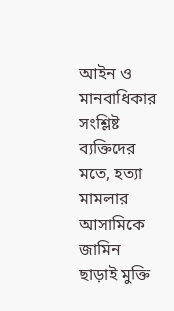আইন ও মানবাধিকার সংশ্লিষ্ট ব্যক্তিদের মতে, হত্যা মামলার আসামিকে জামিন ছাড়াই মুক্তি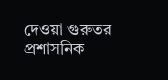দেওয়া গুরুতর প্রশাসনিক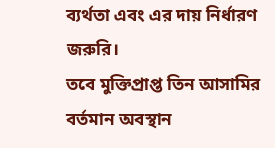ব্যর্থতা এবং এর দায় নির্ধারণ জরুরি।
তবে মুক্তিপ্রাপ্ত তিন আসামির বর্তমান অবস্থান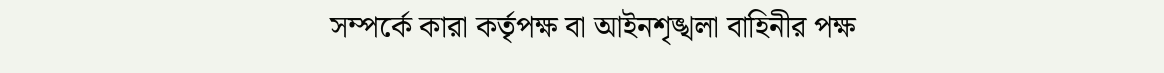সম্পর্কে কারা কর্তৃপক্ষ বা আইনশৃঙ্খলা বাহিনীর পক্ষ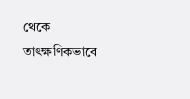থেকে তাৎক্ষণিকভাবে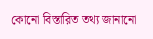কোনো বিস্তারিত তথ্য জানানো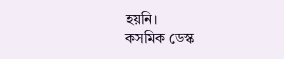হয়নি।
কসমিক ডেস্ক